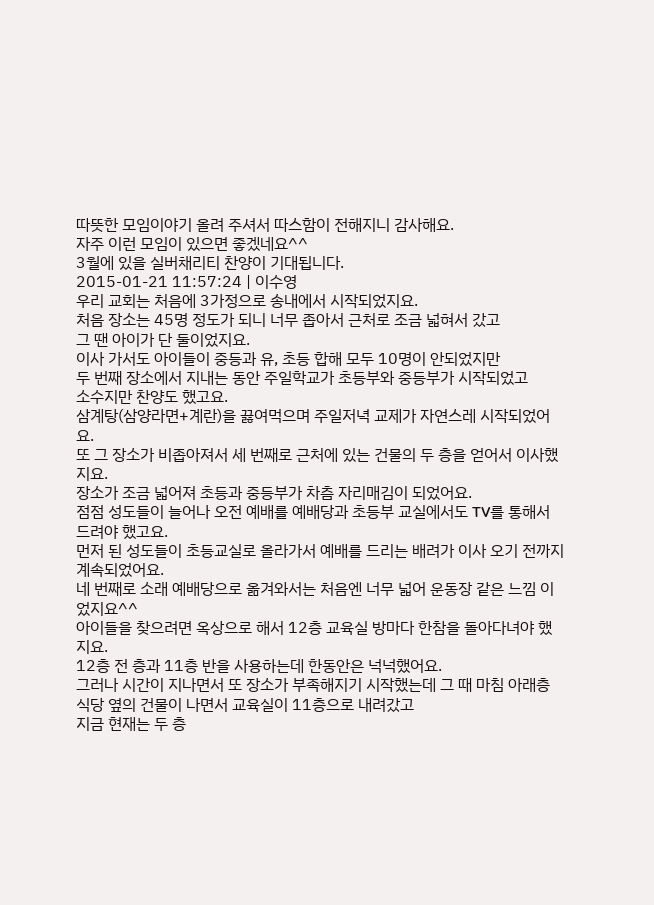따뜻한 모임이야기 올려 주셔서 따스함이 전해지니 감사해요.
자주 이런 모임이 있으면 좋겠네요^^
3월에 있을 실버채리티 찬양이 기대됩니다.
2015-01-21 11:57:24 | 이수영
우리 교회는 처음에 3가정으로 송내에서 시작되었지요.
처음 장소는 45명 정도가 되니 너무 좁아서 근처로 조금 넓혀서 갔고
그 땐 아이가 단 둘이었지요.
이사 가서도 아이들이 중등과 유, 초등 합해 모두 10명이 안되었지만
두 번째 장소에서 지내는 동안 주일학교가 초등부와 중등부가 시작되었고
소수지만 찬양도 했고요.
삼계탕(삼양라면+계란)을 끓여먹으며 주일저녁 교제가 자연스레 시작되었어요.
또 그 장소가 비좁아져서 세 번째로 근처에 있는 건물의 두 층을 얻어서 이사했지요.
장소가 조금 넓어져 초등과 중등부가 차츰 자리매김이 되었어요.
점점 성도들이 늘어나 오전 예배를 예배당과 초등부 교실에서도 TV를 통해서 드려야 했고요.
먼저 된 성도들이 초등교실로 올라가서 예배를 드리는 배려가 이사 오기 전까지
계속되었어요.
네 번째로 소래 예배당으로 옮겨와서는 처음엔 너무 넓어 운동장 같은 느낌 이었지요^^
아이들을 찾으려면 옥상으로 해서 12층 교육실 방마다 한참을 돌아다녀야 했지요.
12층 전 층과 11층 반을 사용하는데 한동안은 넉넉했어요.
그러나 시간이 지나면서 또 장소가 부족해지기 시작했는데 그 때 마침 아래층
식당 옆의 건물이 나면서 교육실이 11층으로 내려갔고
지금 현재는 두 층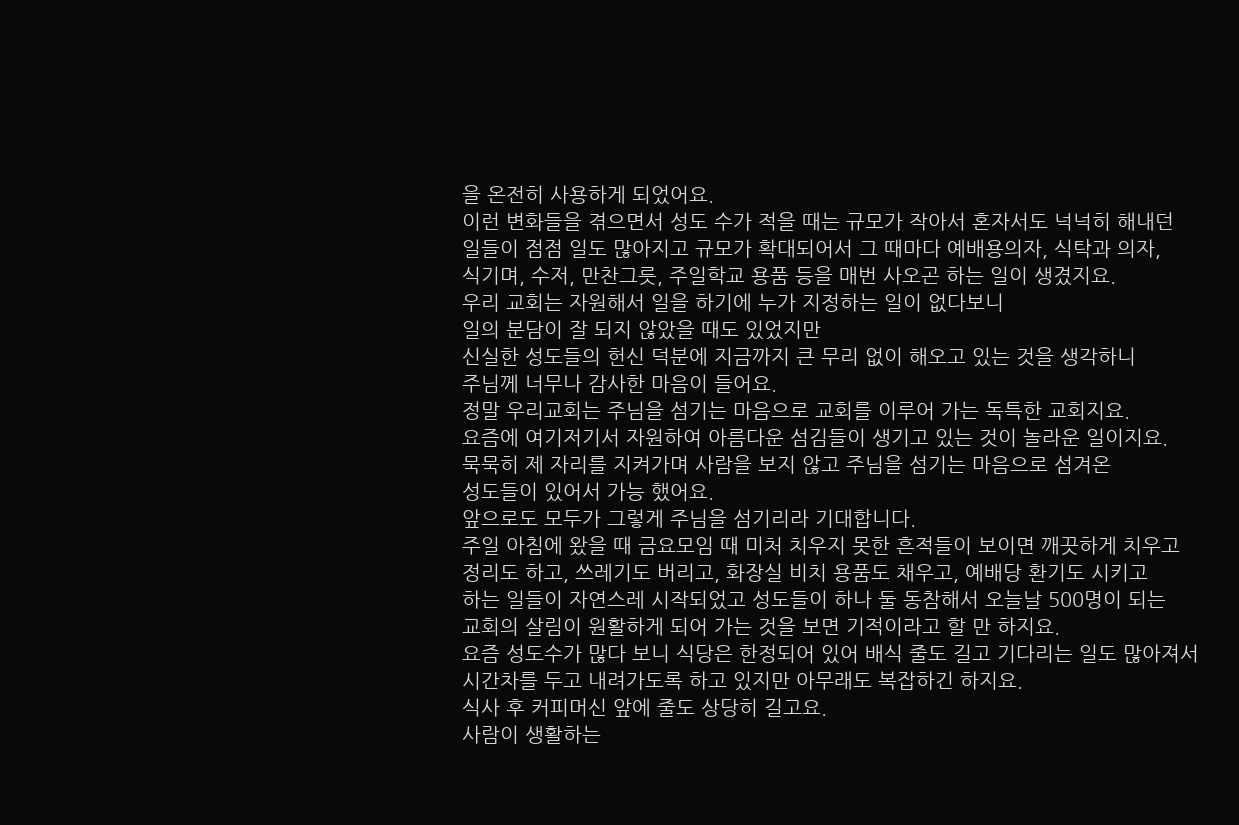을 온전히 사용하게 되었어요.
이런 변화들을 겪으면서 성도 수가 적을 때는 규모가 작아서 혼자서도 넉넉히 해내던
일들이 점점 일도 많아지고 규모가 확대되어서 그 때마다 예배용의자, 식탁과 의자,
식기며, 수저, 만찬그릇, 주일학교 용품 등을 매번 사오곤 하는 일이 생겼지요.
우리 교회는 자원해서 일을 하기에 누가 지정하는 일이 없다보니
일의 분담이 잘 되지 않았을 때도 있었지만
신실한 성도들의 헌신 덕분에 지금까지 큰 무리 없이 해오고 있는 것을 생각하니
주님께 너무나 감사한 마음이 들어요.
정말 우리교회는 주님을 섬기는 마음으로 교회를 이루어 가는 독특한 교회지요.
요즘에 여기저기서 자원하여 아름다운 섬김들이 생기고 있는 것이 놀라운 일이지요.
묵묵히 제 자리를 지켜가며 사람을 보지 않고 주님을 섬기는 마음으로 섬겨온
성도들이 있어서 가능 했어요.
앞으로도 모두가 그렇게 주님을 섬기리라 기대합니다.
주일 아침에 왔을 때 금요모임 때 미처 치우지 못한 흔적들이 보이면 깨끗하게 치우고
정리도 하고, 쓰레기도 버리고, 화장실 비치 용품도 채우고, 예배당 환기도 시키고
하는 일들이 자연스레 시작되었고 성도들이 하나 둘 동참해서 오늘날 500명이 되는
교회의 살림이 원활하게 되어 가는 것을 보면 기적이라고 할 만 하지요.
요즘 성도수가 많다 보니 식당은 한정되어 있어 배식 줄도 길고 기다리는 일도 많아져서
시간차를 두고 내려가도록 하고 있지만 아무래도 복잡하긴 하지요.
식사 후 커피머신 앞에 줄도 상당히 길고요.
사람이 생활하는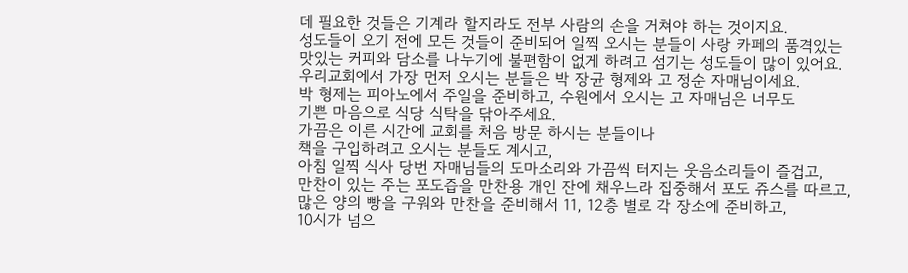데 필요한 것들은 기계라 할지라도 전부 사람의 손을 거쳐야 하는 것이지요.
성도들이 오기 전에 모든 것들이 준비되어 일찍 오시는 분들이 사랑 카페의 품격있는
맛있는 커피와 담소를 나누기에 불편함이 없게 하려고 섬기는 성도들이 많이 있어요.
우리교회에서 가장 먼저 오시는 분들은 박 장균 형제와 고 정순 자매님이세요.
박 형제는 피아노에서 주일을 준비하고, 수원에서 오시는 고 자매님은 너무도
기쁜 마음으로 식당 식탁을 닦아주세요.
가끔은 이른 시간에 교회를 처음 방문 하시는 분들이나
책을 구입하려고 오시는 분들도 계시고,
아침 일찍 식사 당번 자매님들의 도마소리와 가끔씩 터지는 웃음소리들이 즐겁고,
만찬이 있는 주는 포도즙을 만찬용 개인 잔에 채우느라 집중해서 포도 쥬스를 따르고,
많은 양의 빵을 구워와 만찬을 준비해서 11, 12층 별로 각 장소에 준비하고,
10시가 넘으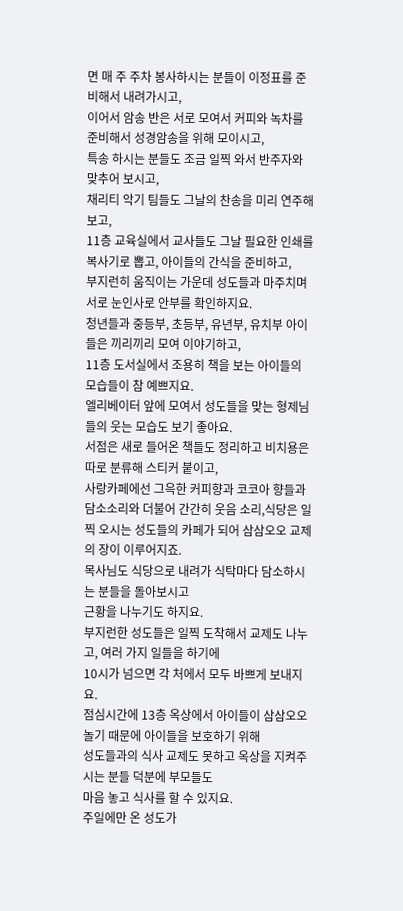면 매 주 주차 봉사하시는 분들이 이정표를 준비해서 내려가시고,
이어서 암송 반은 서로 모여서 커피와 녹차를 준비해서 성경암송을 위해 모이시고,
특송 하시는 분들도 조금 일찍 와서 반주자와 맞추어 보시고,
채리티 악기 팀들도 그날의 찬송을 미리 연주해 보고,
11층 교육실에서 교사들도 그날 필요한 인쇄를 복사기로 뽑고, 아이들의 간식을 준비하고,
부지런히 움직이는 가운데 성도들과 마주치며 서로 눈인사로 안부를 확인하지요.
청년들과 중등부, 초등부, 유년부, 유치부 아이들은 끼리끼리 모여 이야기하고,
11층 도서실에서 조용히 책을 보는 아이들의 모습들이 참 예쁘지요.
엘리베이터 앞에 모여서 성도들을 맞는 형제님들의 웃는 모습도 보기 좋아요.
서점은 새로 들어온 책들도 정리하고 비치용은 따로 분류해 스티커 붙이고,
사랑카페에선 그윽한 커피향과 코코아 향들과 담소소리와 더불어 간간히 웃음 소리,식당은 일찍 오시는 성도들의 카페가 되어 삼삼오오 교제의 장이 이루어지죠.
목사님도 식당으로 내려가 식탁마다 담소하시는 분들을 돌아보시고
근황을 나누기도 하지요.
부지런한 성도들은 일찍 도착해서 교제도 나누고, 여러 가지 일들을 하기에
10시가 넘으면 각 처에서 모두 바쁘게 보내지요.
점심시간에 13층 옥상에서 아이들이 삼삼오오 놀기 때문에 아이들을 보호하기 위해
성도들과의 식사 교제도 못하고 옥상을 지켜주시는 분들 덕분에 부모들도
마음 놓고 식사를 할 수 있지요.
주일에만 온 성도가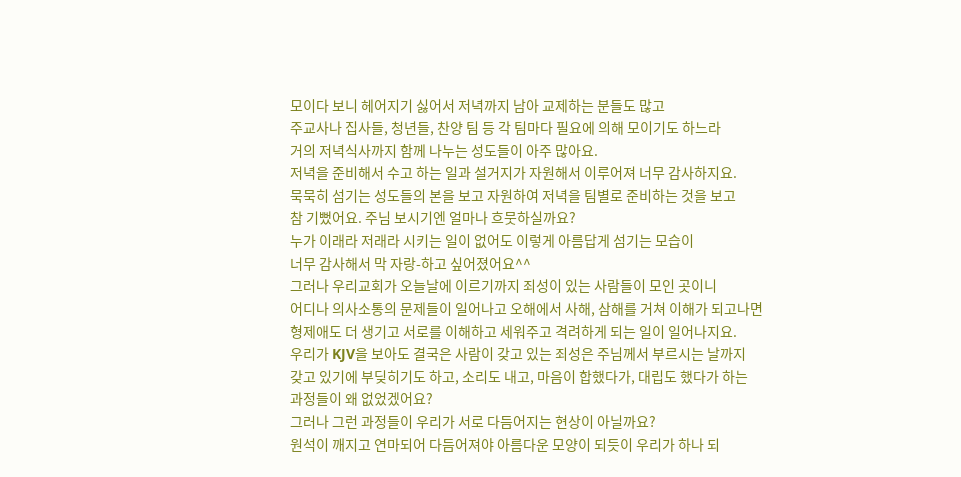모이다 보니 헤어지기 싫어서 저녁까지 남아 교제하는 분들도 많고
주교사나 집사들, 청년들, 찬양 팀 등 각 팀마다 필요에 의해 모이기도 하느라
거의 저녁식사까지 함께 나누는 성도들이 아주 많아요.
저녁을 준비해서 수고 하는 일과 설거지가 자원해서 이루어져 너무 감사하지요.
묵묵히 섬기는 성도들의 본을 보고 자원하여 저녁을 팀별로 준비하는 것을 보고
참 기뻤어요. 주님 보시기엔 얼마나 흐뭇하실까요?
누가 이래라 저래라 시키는 일이 없어도 이렇게 아름답게 섬기는 모습이
너무 감사해서 막 자랑-하고 싶어졌어요^^
그러나 우리교회가 오늘날에 이르기까지 죄성이 있는 사람들이 모인 곳이니
어디나 의사소통의 문제들이 일어나고 오해에서 사해, 삼해를 거쳐 이해가 되고나면
형제애도 더 생기고 서로를 이해하고 세워주고 격려하게 되는 일이 일어나지요.
우리가 KJV을 보아도 결국은 사람이 갖고 있는 죄성은 주님께서 부르시는 날까지
갖고 있기에 부딪히기도 하고, 소리도 내고, 마음이 합했다가, 대립도 했다가 하는
과정들이 왜 없었겠어요?
그러나 그런 과정들이 우리가 서로 다듬어지는 현상이 아닐까요?
원석이 깨지고 연마되어 다듬어져야 아름다운 모양이 되듯이 우리가 하나 되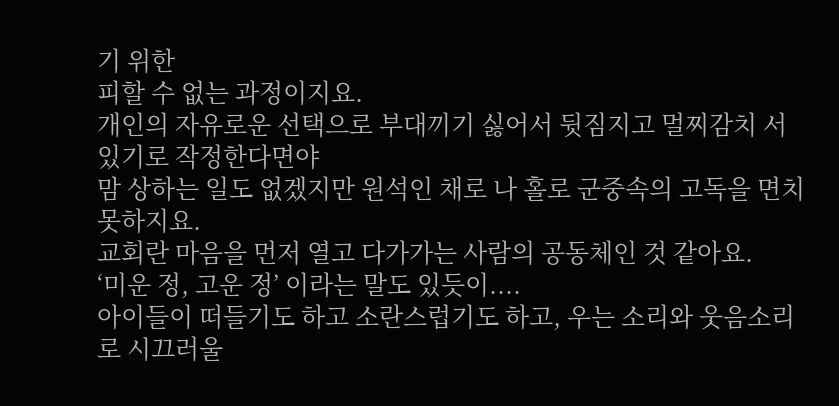기 위한
피할 수 없는 과정이지요.
개인의 자유로운 선택으로 부대끼기 싫어서 뒷짐지고 멀찌감치 서있기로 작정한다면야
맘 상하는 일도 없겠지만 원석인 채로 나 홀로 군중속의 고독을 면치 못하지요.
교회란 마음을 먼저 열고 다가가는 사람의 공동체인 것 같아요.
‘미운 정, 고운 정’ 이라는 말도 있듯이....
아이들이 떠들기도 하고 소란스럽기도 하고, 우는 소리와 웃음소리로 시끄러울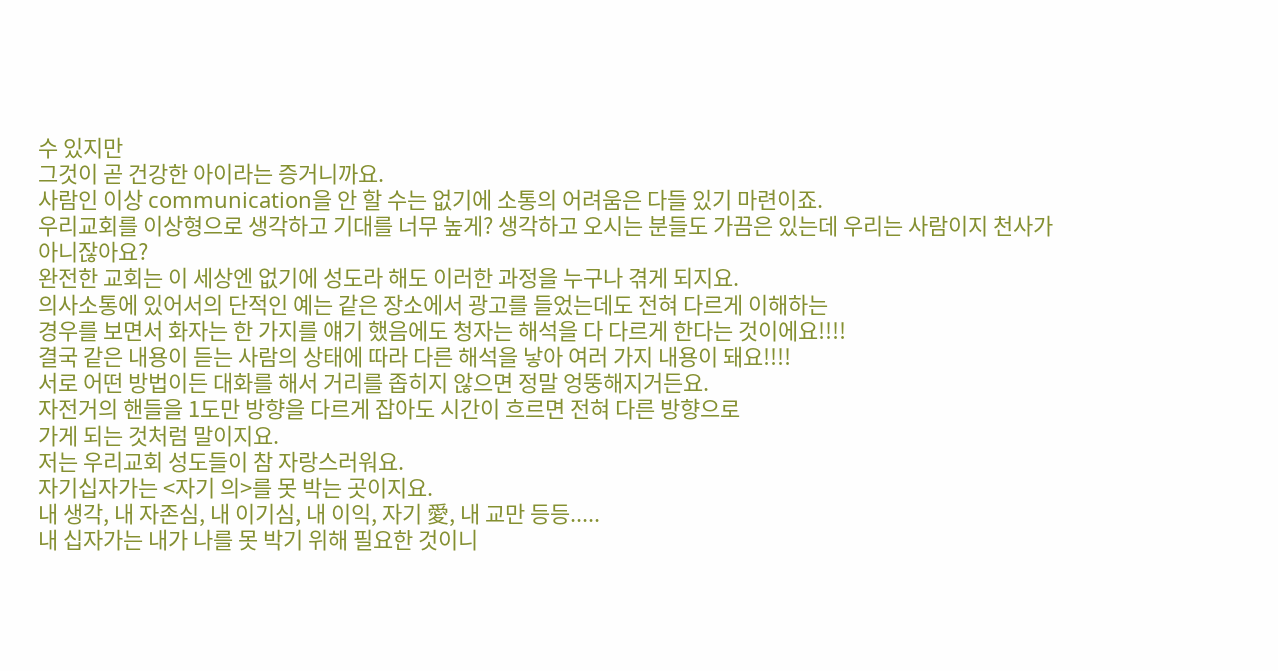수 있지만
그것이 곧 건강한 아이라는 증거니까요.
사람인 이상 communication을 안 할 수는 없기에 소통의 어려움은 다들 있기 마련이죠.
우리교회를 이상형으로 생각하고 기대를 너무 높게? 생각하고 오시는 분들도 가끔은 있는데 우리는 사람이지 천사가 아니잖아요?
완전한 교회는 이 세상엔 없기에 성도라 해도 이러한 과정을 누구나 겪게 되지요.
의사소통에 있어서의 단적인 예는 같은 장소에서 광고를 들었는데도 전혀 다르게 이해하는
경우를 보면서 화자는 한 가지를 얘기 했음에도 청자는 해석을 다 다르게 한다는 것이에요!!!!
결국 같은 내용이 듣는 사람의 상태에 따라 다른 해석을 낳아 여러 가지 내용이 돼요!!!!
서로 어떤 방법이든 대화를 해서 거리를 좁히지 않으면 정말 엉뚱해지거든요.
자전거의 핸들을 1도만 방향을 다르게 잡아도 시간이 흐르면 전혀 다른 방향으로
가게 되는 것처럼 말이지요.
저는 우리교회 성도들이 참 자랑스러워요.
자기십자가는 <자기 의>를 못 박는 곳이지요.
내 생각, 내 자존심, 내 이기심, 내 이익, 자기 愛, 내 교만 등등.....
내 십자가는 내가 나를 못 박기 위해 필요한 것이니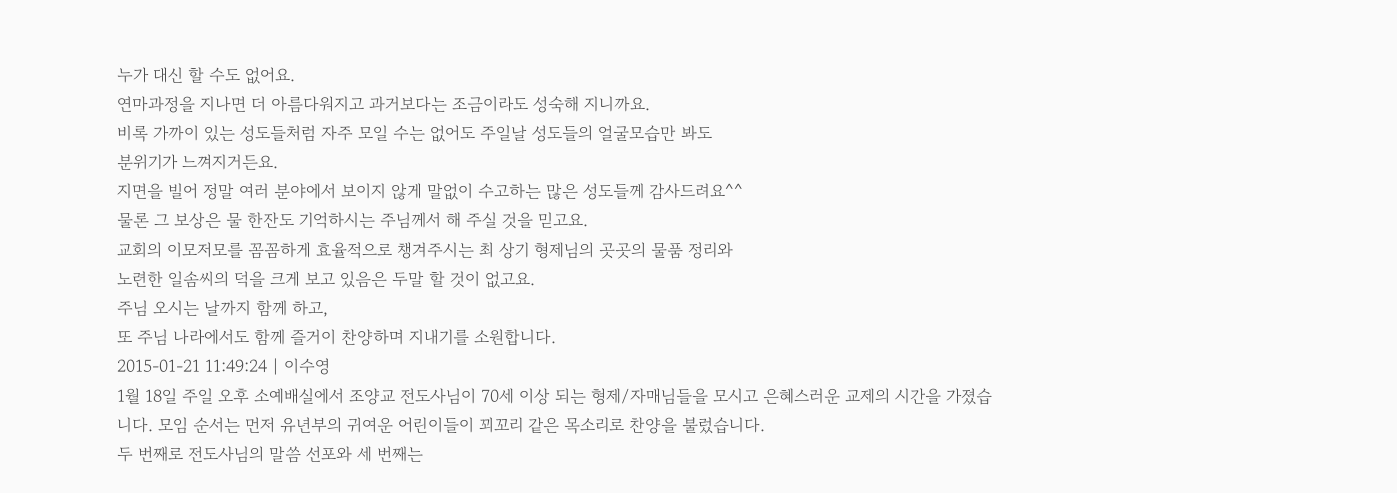누가 대신 할 수도 없어요.
연마과정을 지나면 더 아름다워지고 과거보다는 조금이라도 성숙해 지니까요.
비록 가까이 있는 성도들처럼 자주 모일 수는 없어도 주일날 성도들의 얼굴모습만 봐도
분위기가 느껴지거든요.
지면을 빌어 정말 여러 분야에서 보이지 않게 말없이 수고하는 많은 성도들께 감사드려요^^
물론 그 보상은 물 한잔도 기억하시는 주님께서 해 주실 것을 믿고요.
교회의 이모저모를 꼼꼼하게 효율적으로 챙겨주시는 최 상기 형제님의 곳곳의 물품 정리와
노련한 일솜씨의 덕을 크게 보고 있음은 두말 할 것이 없고요.
주님 오시는 날까지 함께 하고,
또 주님 나라에서도 함께 즐거이 찬양하며 지내기를 소원합니다.
2015-01-21 11:49:24 | 이수영
1월 18일 주일 오후 소예배실에서 조양교 전도사님이 70세 이상 되는 형제/자매님들을 모시고 은혜스러운 교제의 시간을 가졌습니다. 모임 순서는 먼저 유년부의 귀여운 어린이들이 꾀꼬리 같은 목소리로 찬양을 불렀습니다.
두 번째로 전도사님의 말씀 선포와 세 번째는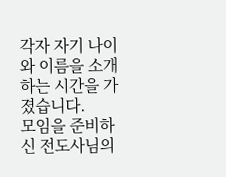각자 자기 나이와 이름을 소개하는 시간을 가졌습니다.
모임을 준비하신 전도사님의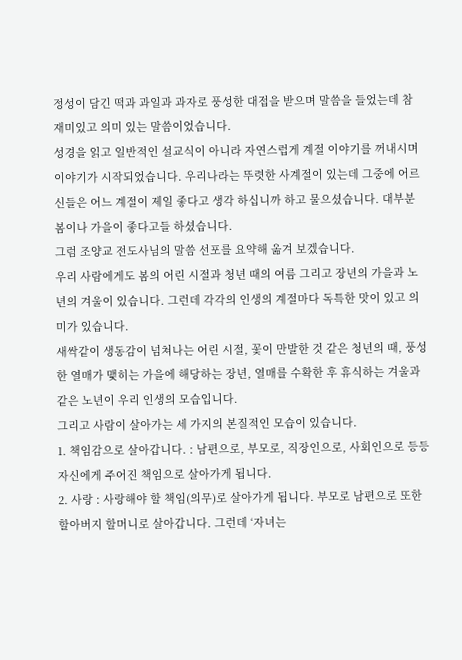정성이 담긴 떡과 과일과 과자로 풍성한 대접을 받으며 말씀을 들었는데 참 재미있고 의미 있는 말씀이었습니다.
성경을 읽고 일반적인 설교식이 아니라 자연스럽게 계절 이야기를 꺼내시며 이야기가 시작되었습니다. 우리나라는 뚜렷한 사계절이 있는데 그중에 어르신들은 어느 계절이 제일 좋다고 생각 하십니까 하고 물으셨습니다. 대부분 봄이나 가을이 좋다고들 하셨습니다.
그럼 조양교 전도사님의 말씀 선포를 요약해 옮겨 보겠습니다.
우리 사람에게도 봄의 어린 시절과 청년 때의 여름 그리고 장년의 가을과 노년의 겨울이 있습니다. 그런데 각각의 인생의 계절마다 독특한 맛이 있고 의미가 있습니다.
새싹같이 생동감이 넘쳐나는 어린 시절, 꽃이 만발한 것 같은 청년의 때, 풍성한 열매가 맺히는 가을에 해당하는 장년, 열매를 수확한 후 휴식하는 겨울과 같은 노년이 우리 인생의 모습입니다.
그리고 사람이 살아가는 세 가지의 본질적인 모습이 있습니다.
1. 책임감으로 살아갑니다. : 남편으로, 부모로, 직장인으로, 사회인으로 등등 자신에게 주어진 책임으로 살아가게 됩니다.
2. 사랑 : 사랑해야 할 책임(의무)로 살아가게 됩니다. 부모로 남편으로 또한 할아버지 할머니로 살아갑니다. 그런데 ‘자녀는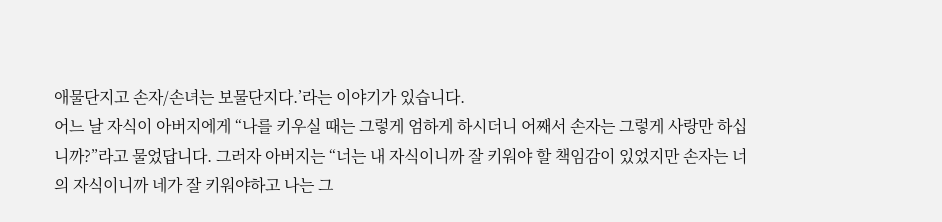애물단지고 손자/손녀는 보물단지다.’라는 이야기가 있습니다.
어느 날 자식이 아버지에게 “나를 키우실 때는 그렇게 엄하게 하시더니 어째서 손자는 그렇게 사랑만 하십니까?”라고 물었답니다. 그러자 아버지는 “너는 내 자식이니까 잘 키워야 할 책임감이 있었지만 손자는 너의 자식이니까 네가 잘 키워야하고 나는 그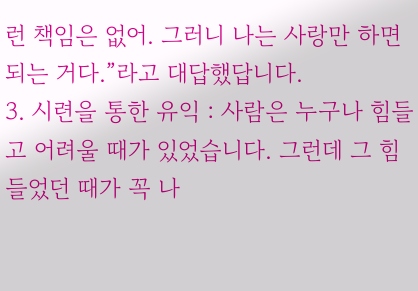런 책임은 없어. 그러니 나는 사랑만 하면 되는 거다.”라고 대답했답니다.
3. 시련을 통한 유익 : 사람은 누구나 힘들고 어려울 때가 있었습니다. 그런데 그 힘들었던 때가 꼭 나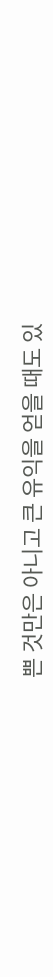쁜 것만은 아니고 큰 유익을 얻을 때도 있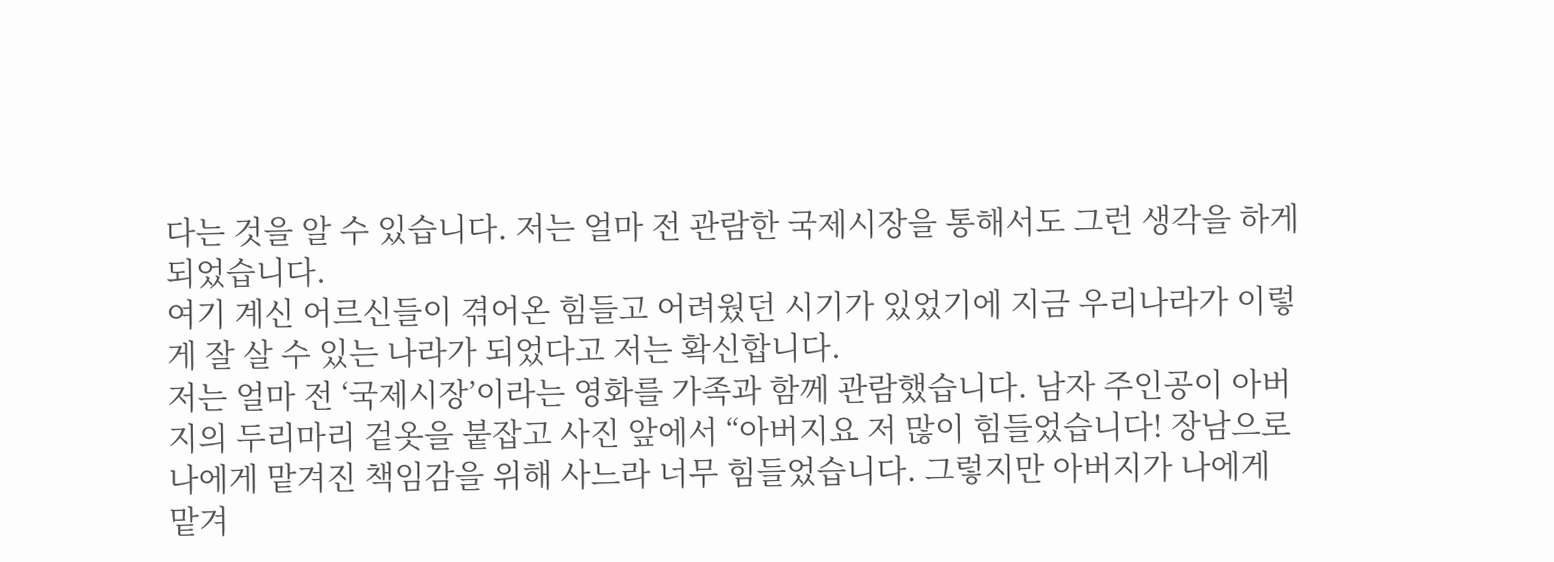다는 것을 알 수 있습니다. 저는 얼마 전 관람한 국제시장을 통해서도 그런 생각을 하게 되었습니다.
여기 계신 어르신들이 겪어온 힘들고 어려웠던 시기가 있었기에 지금 우리나라가 이렇게 잘 살 수 있는 나라가 되었다고 저는 확신합니다.
저는 얼마 전 ‘국제시장’이라는 영화를 가족과 함께 관람했습니다. 남자 주인공이 아버지의 두리마리 겉옷을 붙잡고 사진 앞에서 “아버지요 저 많이 힘들었습니다! 장남으로 나에게 맡겨진 책임감을 위해 사느라 너무 힘들었습니다. 그렇지만 아버지가 나에게 맡겨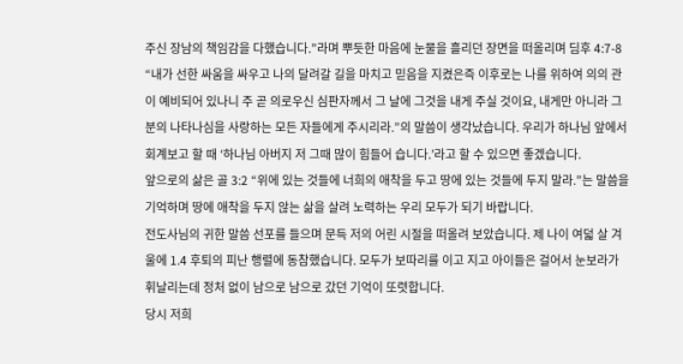주신 장남의 책임감을 다했습니다.”라며 뿌듯한 마음에 눈물을 흘리던 장면을 떠올리며 딤후 4:7-8 “내가 선한 싸움을 싸우고 나의 달려갈 길을 마치고 믿음을 지켰은즉 이후로는 나를 위하여 의의 관이 예비되어 있나니 주 곧 의로우신 심판자께서 그 날에 그것을 내게 주실 것이요, 내게만 아니라 그분의 나타나심을 사랑하는 모든 자들에게 주시리라.”의 말씀이 생각났습니다. 우리가 하나님 앞에서 회계보고 할 때 ‘하나님 아버지 저 그때 많이 힘들어 습니다.’라고 할 수 있으면 좋겠습니다.
앞으로의 삶은 골 3:2 “위에 있는 것들에 너희의 애착을 두고 땅에 있는 것들에 두지 말라.”는 말씀을 기억하며 땅에 애착을 두지 않는 삶을 살려 노력하는 우리 모두가 되기 바랍니다.
전도사님의 귀한 말씀 선포를 들으며 문득 저의 어린 시절을 떠올려 보았습니다. 제 나이 여덟 살 겨울에 1.4 후퇴의 피난 행렬에 동참했습니다. 모두가 보따리를 이고 지고 아이들은 걸어서 눈보라가 휘날리는데 정처 없이 남으로 남으로 갔던 기억이 또렷합니다.
당시 저희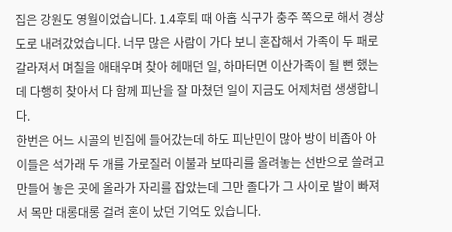집은 강원도 영월이었습니다. 1.4후퇴 때 아홉 식구가 충주 쪽으로 해서 경상도로 내려갔었습니다. 너무 많은 사람이 가다 보니 혼잡해서 가족이 두 패로 갈라져서 며칠을 애태우며 찾아 헤매던 일, 하마터면 이산가족이 될 뻔 했는데 다행히 찾아서 다 함께 피난을 잘 마쳤던 일이 지금도 어제처럼 생생합니다.
한번은 어느 시골의 빈집에 들어갔는데 하도 피난민이 많아 방이 비좁아 아이들은 석가래 두 개를 가로질러 이불과 보따리를 올려놓는 선반으로 쓸려고 만들어 놓은 곳에 올라가 자리를 잡았는데 그만 졸다가 그 사이로 발이 빠져서 목만 대롱대롱 걸려 혼이 났던 기억도 있습니다.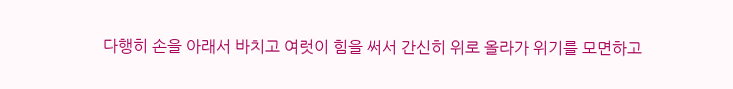다행히 손을 아래서 바치고 여럿이 힘을 써서 간신히 위로 올라가 위기를 모면하고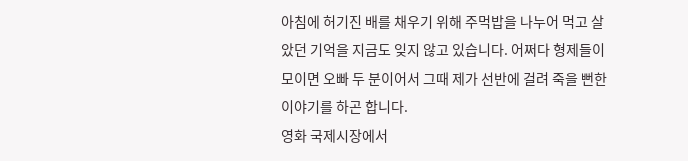아침에 허기진 배를 채우기 위해 주먹밥을 나누어 먹고 살았던 기억을 지금도 잊지 않고 있습니다. 어쩌다 형제들이 모이면 오빠 두 분이어서 그때 제가 선반에 걸려 죽을 뻔한 이야기를 하곤 합니다.
영화 국제시장에서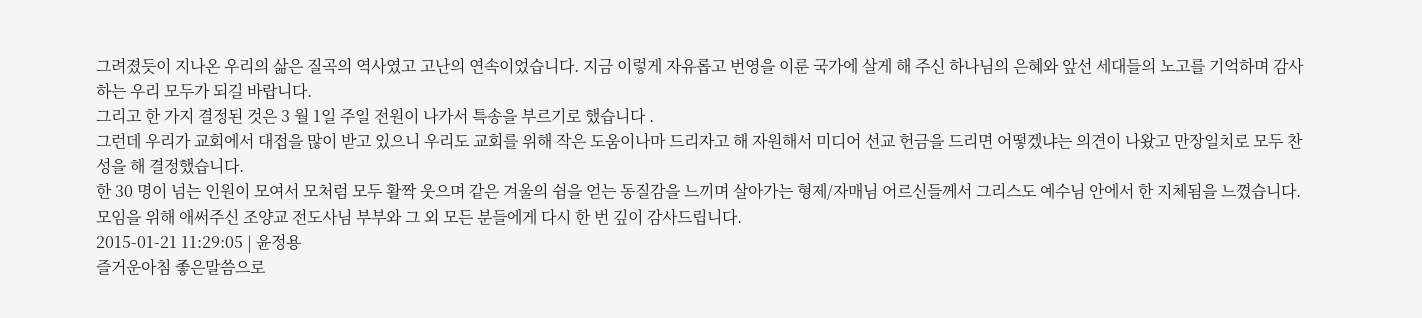그려졌듯이 지나온 우리의 삶은 질곡의 역사였고 고난의 연속이었습니다. 지금 이렇게 자유롭고 번영을 이룬 국가에 살게 해 주신 하나님의 은혜와 앞선 세대들의 노고를 기억하며 감사하는 우리 모두가 되길 바랍니다.
그리고 한 가지 결정된 것은 3 월 1일 주일 전원이 나가서 특송을 부르기로 했습니다 .
그런데 우리가 교회에서 대접을 많이 받고 있으니 우리도 교회를 위해 작은 도움이나마 드리자고 해 자원해서 미디어 선교 헌금을 드리면 어떻겠냐는 의견이 나왔고 만장일치로 모두 찬성을 해 결정했습니다.
한 30 명이 넘는 인원이 모여서 모처럼 모두 활짝 웃으며 같은 겨울의 쉼을 얻는 동질감을 느끼며 살아가는 형제/자매님 어르신들께서 그리스도 예수님 안에서 한 지체됨을 느꼈습니다.
모임을 위해 애써주신 조양교 전도사님 부부와 그 외 모든 분들에게 다시 한 번 깊이 감사드립니다.
2015-01-21 11:29:05 | 윤정용
즐거운아침 좋은말씀으로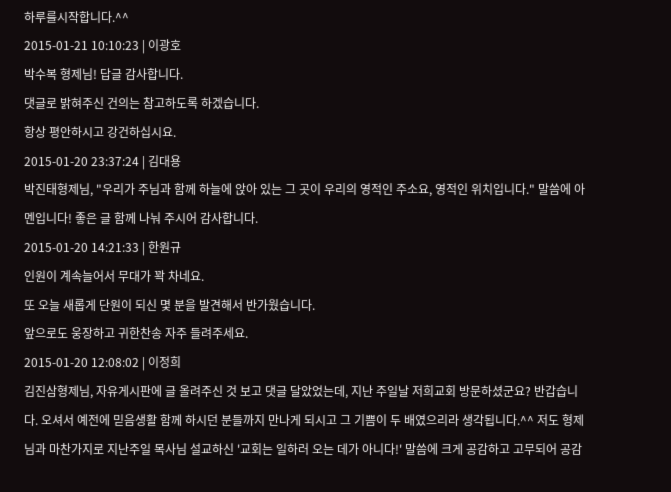하루를시작합니다.^^
2015-01-21 10:10:23 | 이광호
박수복 형제님! 답글 감사합니다.
댓글로 밝혀주신 건의는 참고하도록 하겠습니다.
항상 평안하시고 강건하십시요.
2015-01-20 23:37:24 | 김대용
박진태형제님, "우리가 주님과 함께 하늘에 앉아 있는 그 곳이 우리의 영적인 주소요, 영적인 위치입니다." 말씀에 아멘입니다! 좋은 글 함께 나눠 주시어 감사합니다.
2015-01-20 14:21:33 | 한원규
인원이 계속늘어서 무대가 꽉 차네요.
또 오늘 새롭게 단원이 되신 몇 분을 발견해서 반가웠습니다.
앞으로도 웅장하고 귀한찬송 자주 들려주세요.
2015-01-20 12:08:02 | 이정희
김진삼형제님, 자유게시판에 글 올려주신 것 보고 댓글 달았었는데, 지난 주일날 저희교회 방문하셨군요? 반갑습니다. 오셔서 예전에 믿음생활 함께 하시던 분들까지 만나게 되시고 그 기쁨이 두 배였으리라 생각됩니다.^^ 저도 형제님과 마찬가지로 지난주일 목사님 설교하신 '교회는 일하러 오는 데가 아니다!' 말씀에 크게 공감하고 고무되어 공감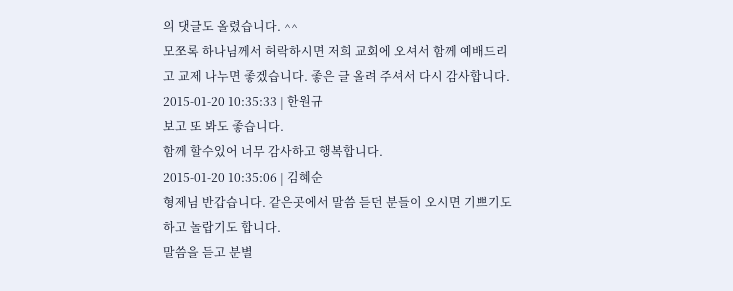의 댓글도 올렸습니다. ^^
모쪼록 하나님께서 허락하시면 저희 교회에 오셔서 함께 예배드리고 교제 나누면 좋겠습니다. 좋은 글 올려 주셔서 다시 감사합니다.
2015-01-20 10:35:33 | 한원규
보고 또 봐도 좋습니다.
함께 할수있어 너무 감사하고 행복합니다.
2015-01-20 10:35:06 | 김혜순
형제님 반갑습니다. 같은곳에서 말씀 듣던 분들이 오시면 기쁘기도 하고 놀랍기도 합니다.
말씀을 듣고 분별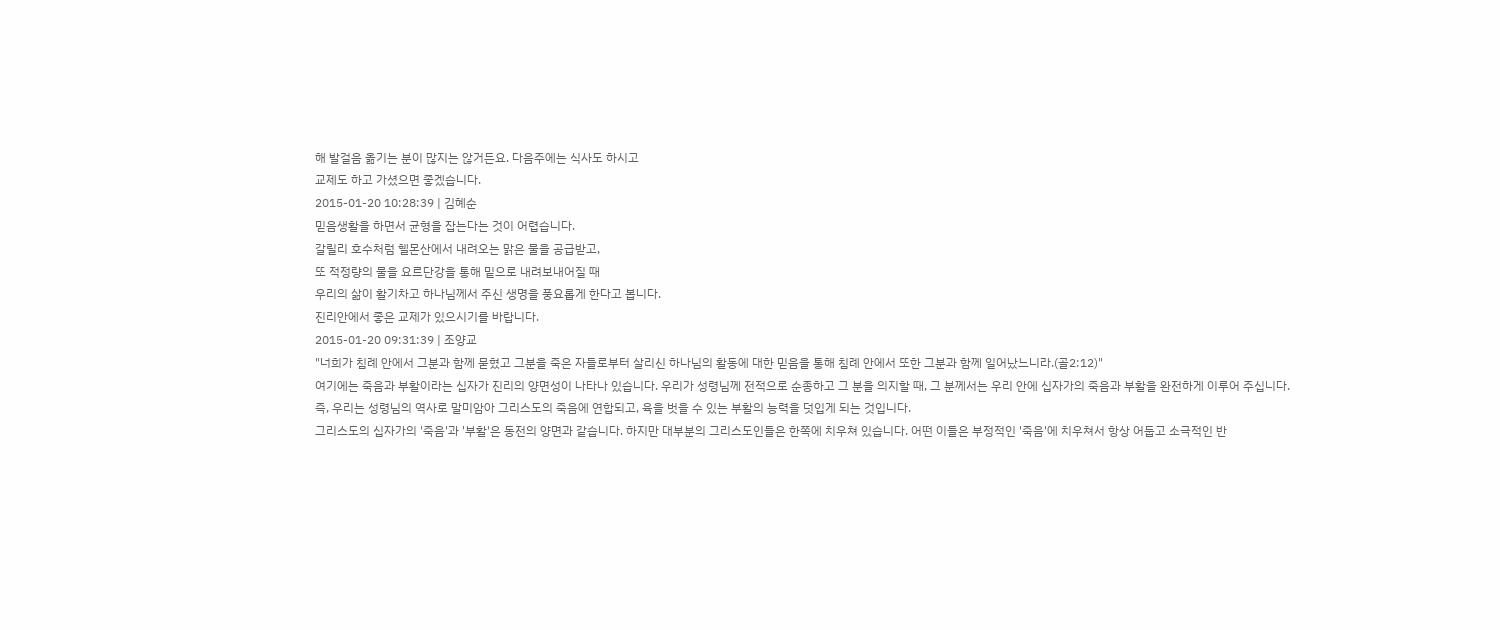해 발걸음 옮기는 분이 많지는 않거든요. 다음주에는 식사도 하시고
교제도 하고 가셨으면 좋겠습니다.
2015-01-20 10:28:39 | 김혜순
믿음생활을 하면서 균형을 잡는다는 것이 어렵습니다.
갈릴리 호수처럼 헬몬산에서 내려오는 맑은 물을 공급받고,
또 적정량의 물을 요르단강을 통해 밑으로 내려보내어질 때
우리의 삶이 활기차고 하나님께서 주신 생명을 풍요롭게 한다고 봅니다.
진리안에서 좋은 교제가 있으시기를 바랍니다.
2015-01-20 09:31:39 | 조양교
"너희가 침례 안에서 그분과 함께 묻혔고 그분을 죽은 자들로부터 살리신 하나님의 활동에 대한 믿음을 통해 침례 안에서 또한 그분과 함께 일어났느니라.(골2:12)"
여기에는 죽음과 부활이라는 십자가 진리의 양면성이 나타나 있습니다. 우리가 성령님께 전적으로 순종하고 그 분을 의지할 때, 그 분께서는 우리 안에 십자가의 죽음과 부활을 완전하게 이루어 주십니다. 즉, 우리는 성령님의 역사로 말미암아 그리스도의 죽음에 연합되고, 육을 벗을 수 있는 부활의 능력을 덧입게 되는 것입니다.
그리스도의 십자가의 '죽음'과 '부활'은 동전의 양면과 같습니다. 하지만 대부분의 그리스도인들은 한쪽에 치우쳐 있습니다. 어떤 이들은 부정적인 '죽음'에 치우쳐서 항상 어둡고 소극적인 반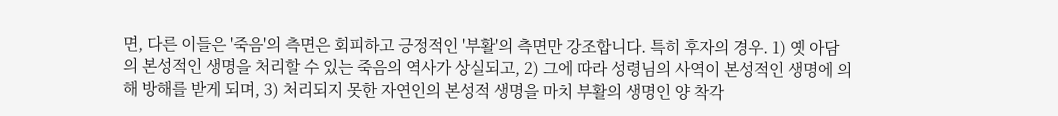면, 다른 이들은 '죽음'의 측면은 회피하고 긍정적인 '부활'의 측면만 강조합니다. 특히 후자의 경우. 1) 옛 아담의 본성적인 생명을 처리할 수 있는 죽음의 역사가 상실되고, 2) 그에 따라 성령님의 사역이 본성적인 생명에 의해 방해를 받게 되며, 3) 처리되지 못한 자연인의 본성적 생명을 마치 부활의 생명인 양 착각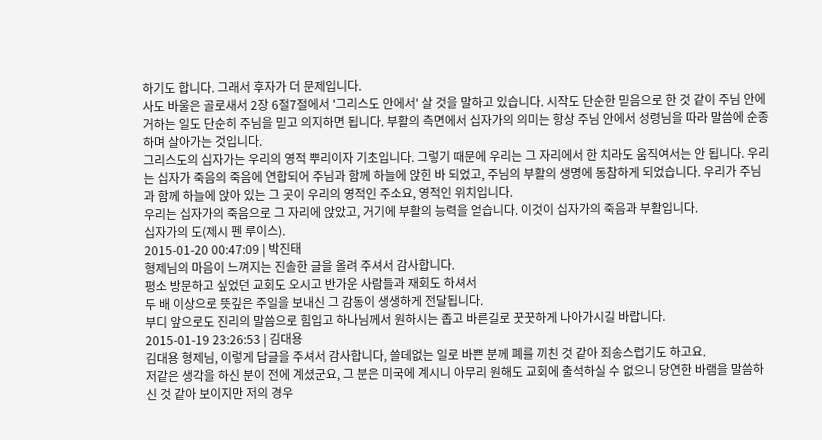하기도 합니다. 그래서 후자가 더 문제입니다.
사도 바울은 골로새서 2장 6절7절에서 '그리스도 안에서' 살 것을 말하고 있습니다. 시작도 단순한 믿음으로 한 것 같이 주님 안에 거하는 일도 단순히 주님을 믿고 의지하면 됩니다. 부활의 측면에서 십자가의 의미는 항상 주님 안에서 성령님을 따라 말씀에 순종하며 살아가는 것입니다.
그리스도의 십자가는 우리의 영적 뿌리이자 기초입니다. 그렇기 때문에 우리는 그 자리에서 한 치라도 움직여서는 안 됩니다. 우리는 십자가 죽음의 죽음에 연합되어 주님과 함께 하늘에 앉힌 바 되었고, 주님의 부활의 생명에 동참하게 되었습니다. 우리가 주님과 함께 하늘에 앉아 있는 그 곳이 우리의 영적인 주소요, 영적인 위치입니다.
우리는 십자가의 죽음으로 그 자리에 앉았고, 거기에 부활의 능력을 얻습니다. 이것이 십자가의 죽음과 부활입니다.
십자가의 도(제시 펜 루이스).
2015-01-20 00:47:09 | 박진태
형제님의 마음이 느껴지는 진솔한 글을 올려 주셔서 감사합니다.
평소 방문하고 싶었던 교회도 오시고 반가운 사람들과 재회도 하셔서
두 배 이상으로 뜻깊은 주일을 보내신 그 감동이 생생하게 전달됩니다.
부디 앞으로도 진리의 말씀으로 힘입고 하나님께서 원하시는 좁고 바른길로 꿋꿋하게 나아가시길 바랍니다.
2015-01-19 23:26:53 | 김대용
김대용 형제님, 이렇게 답글을 주셔서 감사합니다, 쓸데없는 일로 바쁜 분께 폐를 끼친 것 같아 죄송스럽기도 하고요.
저같은 생각을 하신 분이 전에 계셨군요, 그 분은 미국에 계시니 아무리 원해도 교회에 출석하실 수 없으니 당연한 바램을 말씀하신 것 같아 보이지만 저의 경우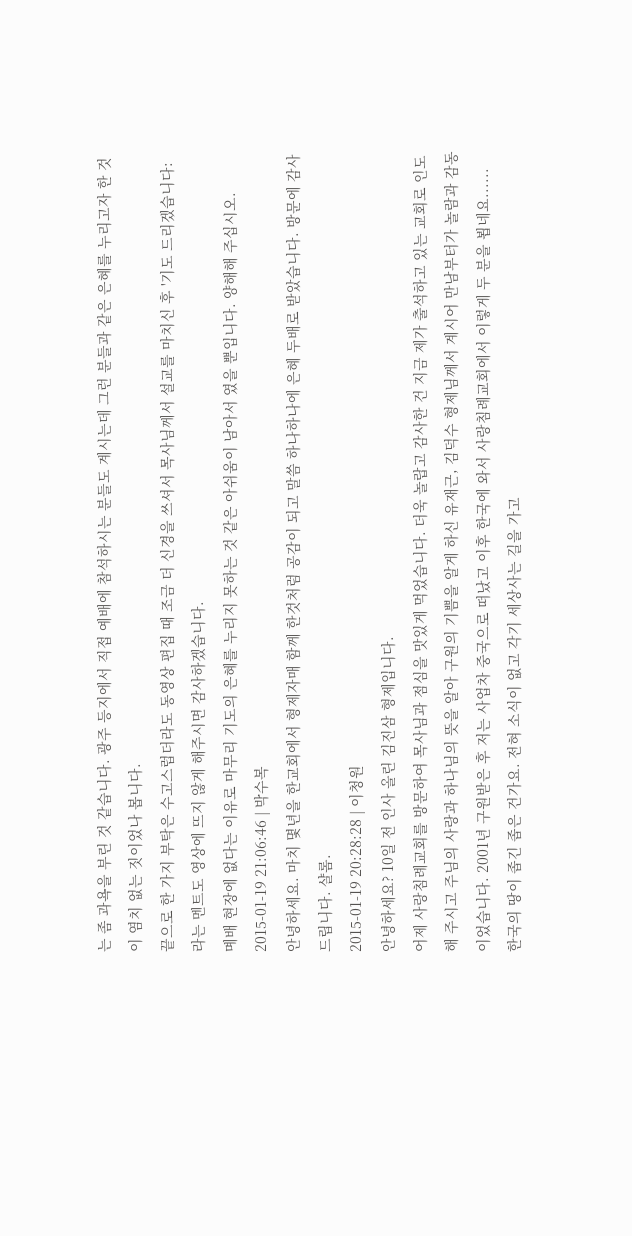는 좀 과욕을 부린 것 같습니다. 광주 등지에서 직접 예배에 참석하시는 분들도 계시는데 그런 분들과 같은 은혜를 누리고자 한 것이 염치 없는 짓이었나 봅니다.
끝으로 한 가지 부탁은 수고스럽더라도 동영상 편집 때 조금 더 신경을 쓰셔서 목사님께서 설교를 마치신 후 '기도 드리겠습니다: 라는 멘트도 영상에 뜨지 않게 해주시면 감사하겠습니다.
몌배 현장에 없다는 이유로 마무리 기도의 은혜를 누리지 못하는 것 같은 아쉬움이 남아서 였을 뿐입니다. 양해해 주십시오.
2015-01-19 21:06:46 | 박수복
안녕하세요. 마치 몇년을 한교회에서 형제자매 함께 한것처럼 공감이 되고 말씀 하나하나에 은혜 두배로 받았습니다. 방문에 감사드립니다. 샬롬.
2015-01-19 20:28:28 | 이청원
안녕하세요? 10일 전 인사 올린 김진삼 형제입니다.
어제 사랑침례교회를 방문하여 목사님과 점심을 맛있게 먹었습니다. 더욱 놀랍고 감사한 건 지금 제가 출석하고 있는 교회로 인도해 주시고 주님의 사랑과 하나님의 뜻을 알아 구원의 기쁨을 알게 하신 유재근, 김덕수 형제님께서 계시어 만남부터가 놀람과 감동이었습니다. 2001년 구원받은 후 저는 사업차 중국으로 떠났고 이후 한국에 와서 사랑침례교회에서 이렇게 두 분을 뵙네요......
한국의 땅이 좁긴 좁은 건가요. 전혀 소식이 없고 각기 세상사는 길을 가고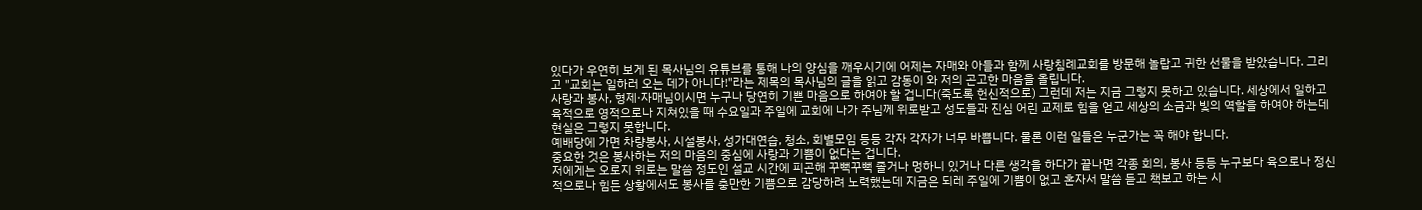있다가 우연히 보게 된 목사님의 유튜브를 통해 나의 양심을 깨우시기에 어제는 자매와 아들과 함께 사랑침례교회를 방문해 놀랍고 귀한 선물을 받았습니다. 그리고 "교회는 일하러 오는 데가 아니다!"라는 제목의 목사님의 글을 읽고 감동이 와 저의 곤고한 마음을 올립니다.
사랑과 봉사, 형제·자매님이시면 누구나 당연히 기쁜 마음으로 하여야 할 겁니다(죽도록 헌신적으로) 그런데 저는 지금 그렇지 못하고 있습니다. 세상에서 일하고 육적으로 영적으로나 지쳐있을 때 수요일과 주일에 교회에 나가 주님께 위로받고 성도들과 진심 어린 교제로 힘을 얻고 세상의 소금과 빛의 역할을 하여야 하는데 현실은 그렇지 못합니다.
예배당에 가면 차량봉사, 시설봉사, 성가대연습, 청소, 회별모임 등등 각자 각자가 너무 바쁩니다. 물론 이런 일들은 누군가는 꼭 해야 합니다.
중요한 것은 봉사하는 저의 마음의 중심에 사랑과 기쁨이 없다는 겁니다.
저에게는 오로지 위로는 말씀 정도인 설교 시간에 피곤해 꾸뻑꾸뻑 졸거나 멍하니 있거나 다른 생각을 하다가 끝나면 각종 회의, 봉사 등등 누구보다 육으로나 정신적으로나 힘든 상황에서도 봉사를 충만한 기쁨으로 감당하려 노력했는데 지금은 되레 주일에 기쁨이 없고 혼자서 말씀 듣고 책보고 하는 시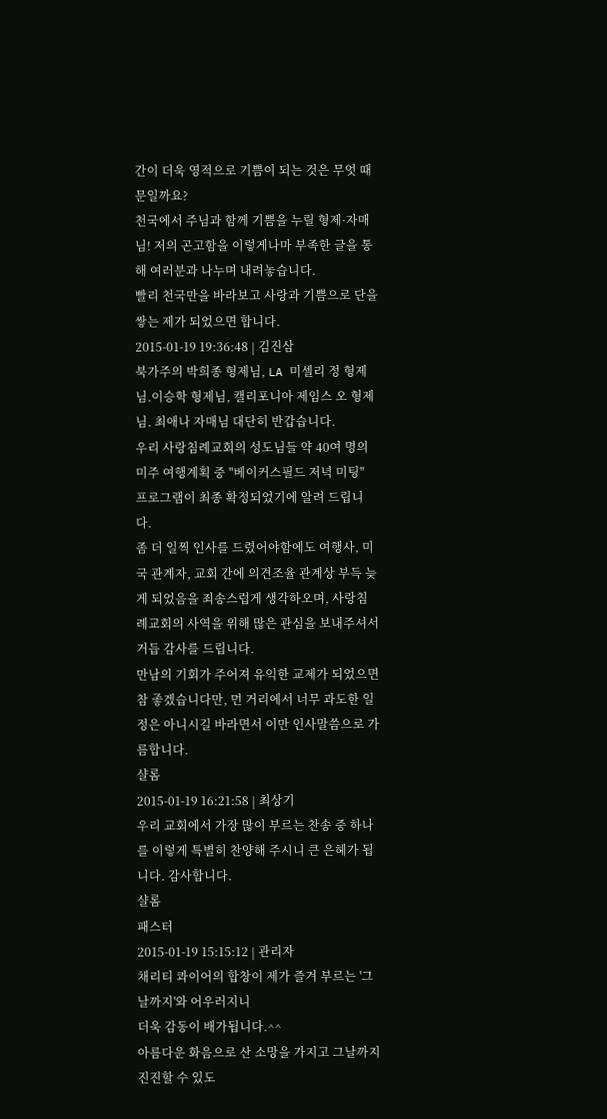간이 더욱 영적으로 기쁨이 되는 것은 무엇 때문일까요?
천국에서 주님과 함께 기쁨을 누릴 형제·자매님! 저의 곤고함을 이렇게나마 부족한 글을 통해 여러분과 나누며 내려놓습니다.
빨리 천국만을 바라보고 사랑과 기쁨으로 단을 쌓는 제가 되었으면 합니다.
2015-01-19 19:36:48 | 김진삼
북가주의 박희종 형제님, LA 미셀리 정 형제님.이승학 형제님, 캘리포니아 제임스 오 형제님. 최애나 자매님 대단히 반갑습니다.
우리 사랑침례교회의 성도님들 약 40여 명의 미주 여행계획 중 "베이커스필드 저녁 미팅" 프로그램이 최종 확정되었기에 알려 드립니다.
좀 더 일찍 인사를 드렸어야함에도 여행사, 미국 관계자, 교회 간에 의견조율 관계상 부득 늦게 되었음을 죄송스럽게 생각하오며, 사랑침례교회의 사역을 위해 많은 관심을 보내주셔서 거듭 감사를 드립니다.
만남의 기회가 주어져 유익한 교제가 되었으면 참 좋겠습니다만, 먼 거리에서 너무 과도한 일정은 아니시길 바라면서 이만 인사말씀으로 가름합니다.
샬롬
2015-01-19 16:21:58 | 최상기
우리 교회에서 가장 많이 부르는 찬송 중 하나를 이렇게 특별히 찬양해 주시니 큰 은헤가 됩니다. 감사합니다.
샬롬
패스터
2015-01-19 15:15:12 | 관리자
채리티 콰이어의 합창이 제가 즐겨 부르는 '그날까지'와 어우러지니
더욱 감동이 배가됩니다.^^
아름다운 화음으로 산 소망을 가지고 그날까지 진진할 수 있도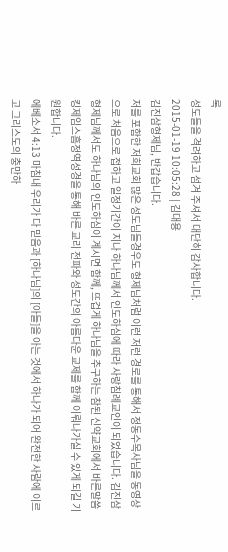록
성도들을 격려하고 섬겨 주셔서 대단히 감사합니다.
2015-01-19 10:05:28 | 김대용
김진삼형제님, 반갑습니다.
저를 포함한 저희교회 많은 성도님들경우도 형제님처럼 이런 저런 경로를 통해서 정동수목사님을 동영상으로 처음으로 접하고 일정기간이 지나 하나님께서 인도하심에 따라 사랑침례교인이 되었습니다. 김진삼형제님께서도 하나님의 인도하심이 계시면 함께, 뜨겁게 하나님을 추구하는 참된 신약교회에서 바른말씀 킹제임스흠정역성경을 통해 바른 교리 전파와 성도간의 아름다운 교제를 함께 이뤄나가실 수 있게 되길 기원합니다.
에베소서 4:13 마침내 우리가 다 믿음과 [하나님]의 [아들]을 아는 것에서 하나가 되어 완전한 사람에 이르고 그리스도의 충만하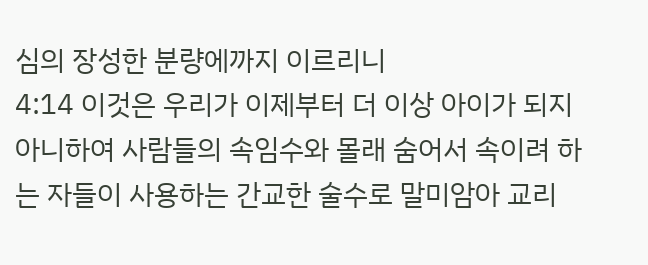심의 장성한 분량에까지 이르리니
4:14 이것은 우리가 이제부터 더 이상 아이가 되지 아니하여 사람들의 속임수와 몰래 숨어서 속이려 하는 자들이 사용하는 간교한 술수로 말미암아 교리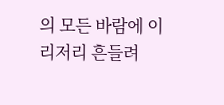의 모든 바람에 이리저리 흔들려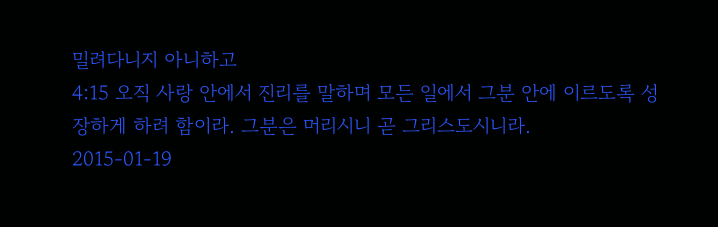밀려다니지 아니하고
4:15 오직 사랑 안에서 진리를 말하며 모든 일에서 그분 안에 이르도록 성장하게 하려 함이라. 그분은 머리시니 곧 그리스도시니라.
2015-01-19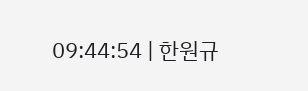09:44:54 | 한원규